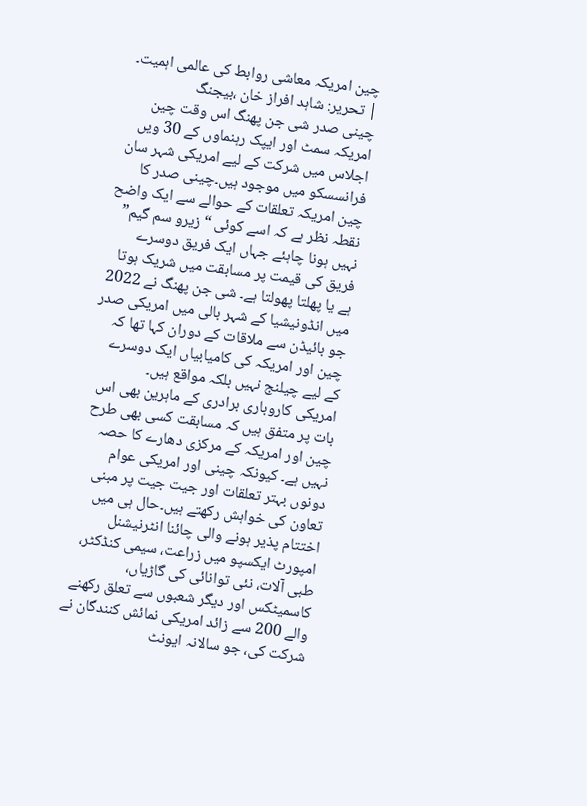چین امریکہ معاشی روابط کی عالمی اہمیت۔ | تحریر: شاہد افراز خان ،بیجنگ
چینی صدر شی جن پھنگ اس وقت چین امریکہ سمٹ اور ایپک رہنماوں کے 30 ویں اجلاس میں شرکت کے لیے امریکی شہر سان فرانسسکو میں موجود ہیں۔چینی صدر کا چین امریکہ تعلقات کے حوالے سے ایک واضح نقطہ نظر ہے کہ اسے کوئی “زیرو سم گیم” نہیں ہونا چاہئے جہاں ایک فریق دوسرے فریق کی قیمت پر مسابقت میں شریک ہوتا ہے یا پھلتا پھولتا ہے۔ شی جن پھنگ نے 2022 میں انڈونیشیا کے شہر بالی میں امریکی صدر جو بائیڈن سے ملاقات کے دوران کہا تھا کہ چین اور امریکہ کی کامیابیاں ایک دوسرے کے لیے چیلنج نہیں بلکہ مواقع ہیں۔
امریکی کاروباری برادری کے ماہرین بھی اس بات پر متفق ہیں کہ مسابقت کسی بھی طرح چین اور امریکہ کے مرکزی دھارے کا حصہ نہیں ہے۔ کیونکہ چینی اور امریکی عوام دونوں بہتر تعلقات اور جیت جیت پر مبنی تعاون کی خواہش رکھتے ہیں۔حال ہی میں اختتام پذیر ہونے والی چائنا انٹرنیشنل امپورٹ ایکسپو میں زراعت، سیمی کنڈکٹر، طبی آلات، نئی توانائی کی گاڑیاں، کاسمیٹکس اور دیگر شعبوں سے تعلق رکھنے والے 200 سے زائد امریکی نمائش کنندگان نے شرکت کی، جو سالانہ ایونٹ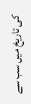کی تاریخ میں سب سے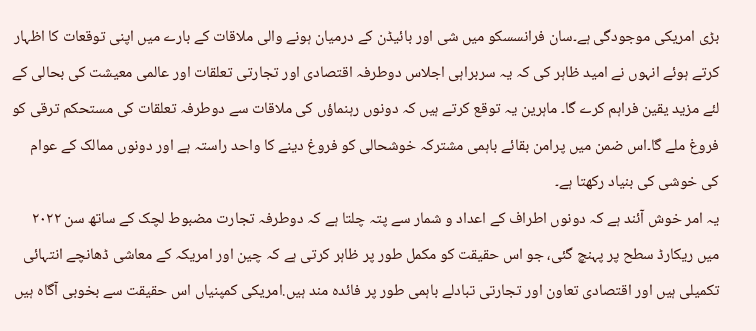بڑی امریکی موجودگی ہے۔سان فرانسسکو میں شی اور بائیڈن کے درمیان ہونے والی ملاقات کے بارے میں اپنی توقعات کا اظہار کرتے ہوئے انہوں نے امید ظاہر کی کہ یہ سربراہی اجلاس دوطرفہ اقتصادی اور تجارتی تعلقات اور عالمی معیشت کی بحالی کے لئے مزید یقین فراہم کرے گا۔ ماہرین یہ توقع کرتے ہیں کہ دونوں رہنماؤں کی ملاقات سے دوطرفہ تعلقات کی مستحکم ترقی کو فروغ ملے گا۔اس ضمن میں پرامن بقائے باہمی مشترکہ خوشحالی کو فروغ دینے کا واحد راستہ ہے اور دونوں ممالک کے عوام کی خوشی کی بنیاد رکھتا ہے۔
یہ امر خوش آئند ہے کہ دونوں اطراف کے اعداد و شمار سے پتہ چلتا ہے کہ دوطرفہ تجارت مضبوط لچک کے ساتھ سن ۲۰۲۲ میں ریکارڈ سطح پر پہنچ گئی، جو اس حقیقت کو مکمل طور پر ظاہر کرتی ہے کہ چین اور امریکہ کے معاشی ڈھانچے انتہائی تکمیلی ہیں اور اقتصادی تعاون اور تجارتی تبادلے باہمی طور پر فائدہ مند ہیں.امریکی کمپنیاں اس حقیقت سے بخوبی آگاہ ہیں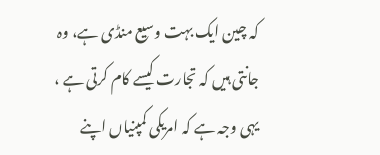کہ چین ایک بہت وسیع منڈی ہے، وہ جانتی ہیں کہ تجارت کیسے کام کرتی ہے ، یہی وجہ ہے کہ امریکی کمپنیاں اپنے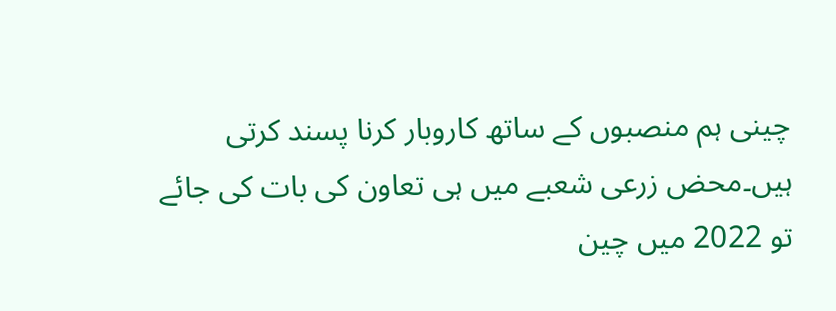چینی ہم منصبوں کے ساتھ کاروبار کرنا پسند کرتی ہیں۔محض زرعی شعبے میں ہی تعاون کی بات کی جائے تو 2022 میں چین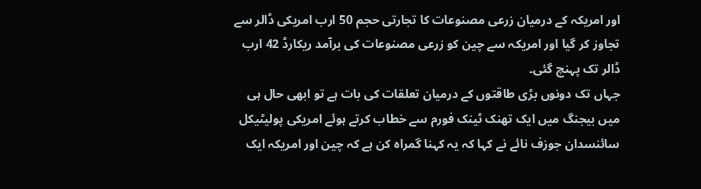اور امریکہ کے درمیان زرعی مصنوعات کا تجارتی حجم 50 ارب امریکی ڈالر سے تجاوز کر گیا اور امریکہ سے چین کو زرعی مصنوعات کی برآمد ریکارڈ 42 ارب ڈالر تک پہنچ گئی۔
جہاں تک دونوں بڑی طاقتوں کے درمیان تعلقات کی بات ہے تو ابھی حال ہی میں بیجنگ میں ایک تھنک ٹینک فورم سے خطاب کرتے ہوئے امریکی پولیٹیکل سائنسدان جوزف نائے نے کہا کہ یہ کہنا گمراہ کن ہے کہ چین اور امریکہ ایک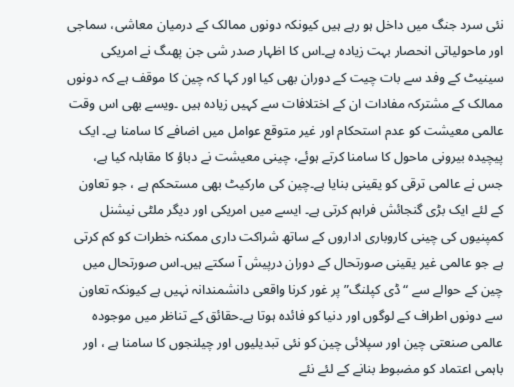نئی سرد جنگ میں داخل ہو رہے ہیں کیونکہ دونوں ممالک کے درمیان معاشی، سماجی اور ماحولیاتی انحصار بہت زیادہ ہے۔اس کا اظہار صدر شی جن پھںگ نے امریکی سینیٹ کے وفد سے بات چیت کے دوران بھی کیا اور کہا کہ چین کا موقف ہے کہ دونوں ممالک کے مشترکہ مفادات ان کے اختلافات سے کہیں زیادہ ہیں ۔ویسے بھی اس وقت عالمی معیشت کو عدم استحکام اور غیر متوقع عوامل میں اضافے کا سامنا ہے۔ ایک پیچیدہ بیرونی ماحول کا سامنا کرتے ہوئے، چینی معیشت نے دباؤ کا مقابلہ کیا ہے، جس نے عالمی ترقی کو یقینی بنایا ہے۔چین کی مارکیٹ بھی مستحکم ہے ، جو تعاون کے لئے ایک بڑی گنجائش فراہم کرتی ہے۔ ایسے میں امریکی اور دیگر ملٹی نیشنل کمپنیوں کی چینی کاروباری اداروں کے ساتھ شراکت داری ممکنہ خطرات کو کم کرتی ہے جو عالمی غیر یقینی صورتحال کے دوران درپیش آ سکتے ہیں۔اس صورتحال میں چین کے حوالے سے “ڈی کپلنگ” پر غور کرنا واقعی دانشمندانہ نہیں ہے کیونکہ تعاون سے دونوں اطراف کے لوگوں اور دنیا کو فائدہ ہوتا ہے۔حقائق کے تناظر میں موجودہ عالمی صنعتی چین اور سپلائی چین کو نئی تبدیلیوں اور چیلنجوں کا سامنا ہے ، اور باہمی اعتماد کو مضبوط بنانے کے لئے نئے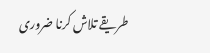طریقے تلاش کرنا ضروری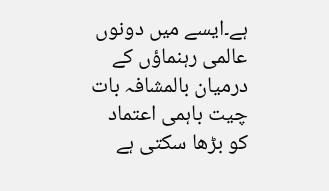ہے۔ایسے میں دونوں عالمی رہنماؤں کے درمیان بالمشافہ بات چیت باہمی اعتماد کو بڑھا سکتی ہے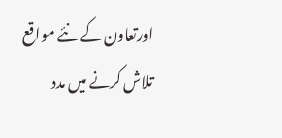اورتعاون کے نئے مواقع تلاش کرنے میں مدد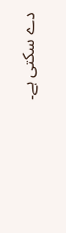دے سکتی ہے۔